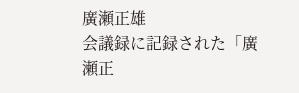廣瀬正雄
会議録に記録された「廣瀬正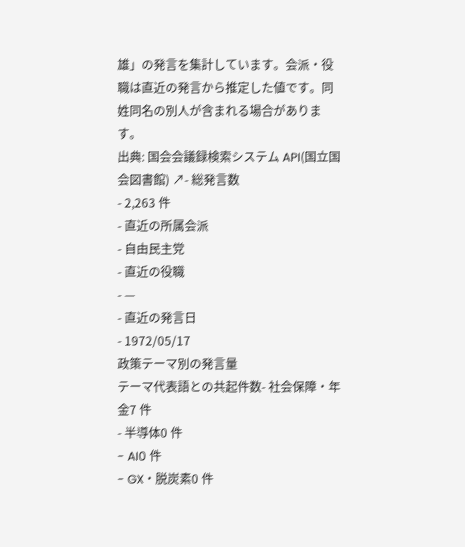雄」の発言を集計しています。会派・役職は直近の発言から推定した値です。同姓同名の別人が含まれる場合があります。
出典: 国会会議録検索システム API(国立国会図書館) ↗- 総発言数
- 2,263 件
- 直近の所属会派
- 自由民主党
- 直近の役職
- —
- 直近の発言日
- 1972/05/17
政策テーマ別の発言量
テーマ代表語との共起件数- 社会保障・年金7 件
- 半導体0 件
- AI0 件
- GX・脱炭素0 件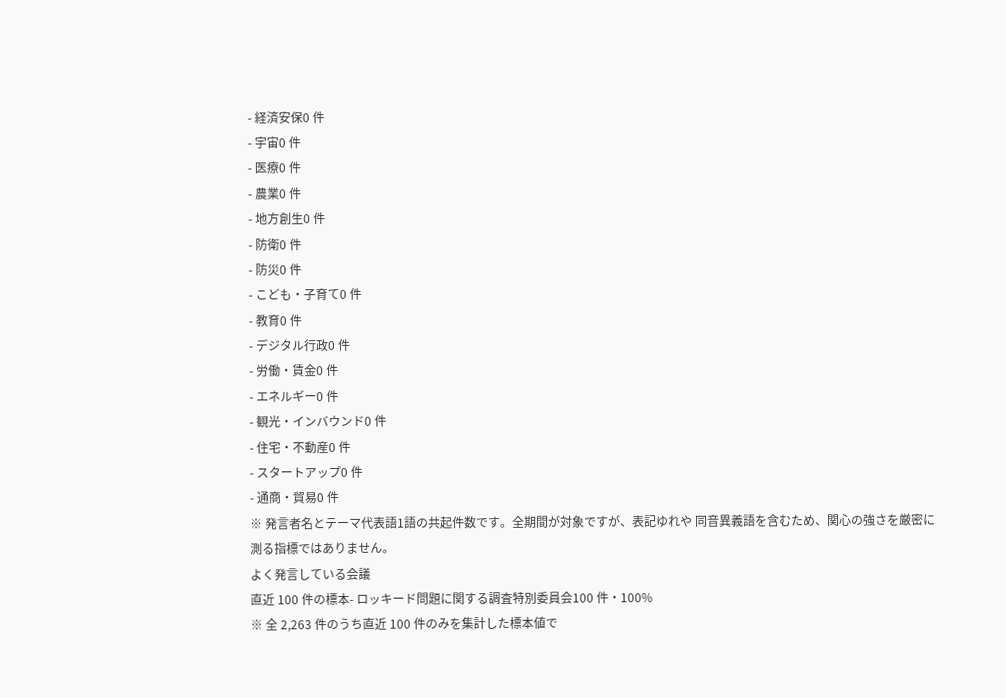- 経済安保0 件
- 宇宙0 件
- 医療0 件
- 農業0 件
- 地方創生0 件
- 防衛0 件
- 防災0 件
- こども・子育て0 件
- 教育0 件
- デジタル行政0 件
- 労働・賃金0 件
- エネルギー0 件
- 観光・インバウンド0 件
- 住宅・不動産0 件
- スタートアップ0 件
- 通商・貿易0 件
※ 発言者名とテーマ代表語1語の共起件数です。全期間が対象ですが、表記ゆれや 同音異義語を含むため、関心の強さを厳密に測る指標ではありません。
よく発言している会議
直近 100 件の標本- ロッキード問題に関する調査特別委員会100 件・100%
※ 全 2,263 件のうち直近 100 件のみを集計した標本値で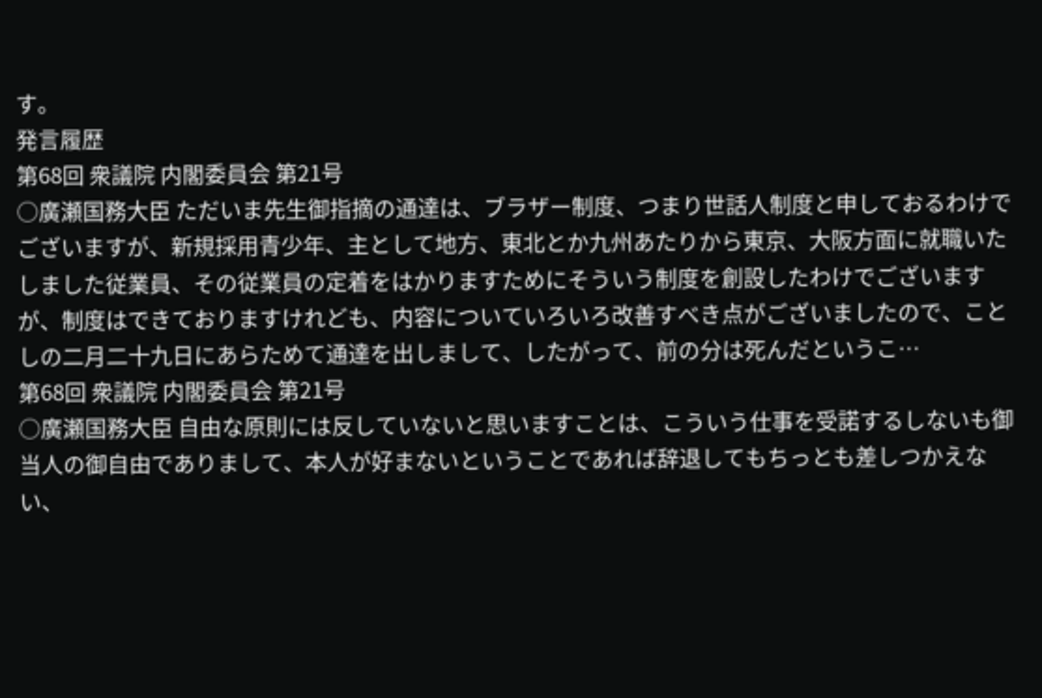す。
発言履歴
第68回 衆議院 内閣委員会 第21号
○廣瀬国務大臣 ただいま先生御指摘の通達は、ブラザー制度、つまり世話人制度と申しておるわけでございますが、新規採用青少年、主として地方、東北とか九州あたりから東京、大阪方面に就職いたしました従業員、その従業員の定着をはかりますためにそういう制度を創設したわけでございますが、制度はできておりますけれども、内容についていろいろ改善すべき点がございましたので、ことしの二月二十九日にあらためて通達を出しまして、したがって、前の分は死んだというこ…
第68回 衆議院 内閣委員会 第21号
○廣瀬国務大臣 自由な原則には反していないと思いますことは、こういう仕事を受諾するしないも御当人の御自由でありまして、本人が好まないということであれば辞退してもちっとも差しつかえない、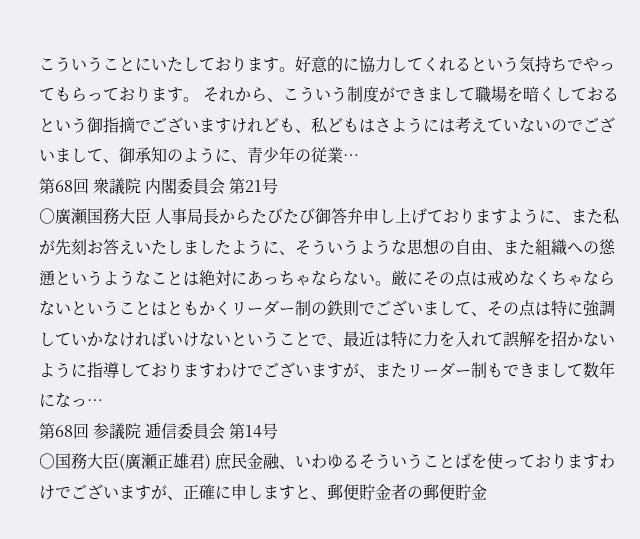こういうことにいたしております。好意的に協力してくれるという気持ちでやってもらっております。 それから、こういう制度ができまして職場を暗くしておるという御指摘でございますけれども、私どもはさようには考えていないのでございまして、御承知のように、青少年の従業…
第68回 衆議院 内閣委員会 第21号
○廣瀬国務大臣 人事局長からたびたび御答弁申し上げておりますように、また私が先刻お答えいたしましたように、そういうような思想の自由、また組織への慫慂というようなことは絶対にあっちゃならない。厳にその点は戒めなくちゃならないということはともかくリーダー制の鉄則でございまして、その点は特に強調していかなければいけないということで、最近は特に力を入れて誤解を招かないように指導しておりますわけでございますが、またリーダー制もできまして数年になっ…
第68回 参議院 逓信委員会 第14号
○国務大臣(廣瀬正雄君) 庶民金融、いわゆるそういうことばを使っておりますわけでございますが、正確に申しますと、郵便貯金者の郵便貯金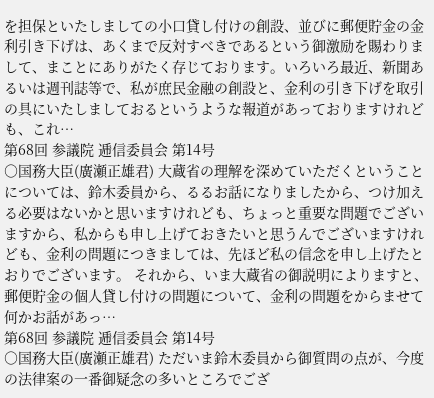を担保といたしましての小口貸し付けの創設、並びに郵便貯金の金利引き下げは、あくまで反対すべきであるという御激励を賜わりまして、まことにありがたく存じております。いろいろ最近、新聞あるいは週刊誌等で、私が庶民金融の創設と、金利の引き下げを取引の具にいたしましておるというような報道があっておりますけれども、これ…
第68回 参議院 逓信委員会 第14号
○国務大臣(廣瀬正雄君) 大蔵省の理解を深めていただくということについては、鈴木委員から、るるお話になりましたから、つけ加える必要はないかと思いますけれども、ちょっと重要な問題でございますから、私からも申し上げておきたいと思うんでございますけれども、金利の問題につきましては、先ほど私の信念を申し上げたとおりでございます。 それから、いま大蔵省の御説明によりますと、郵便貯金の個人貸し付けの問題について、金利の問題をからませて何かお話があっ…
第68回 参議院 逓信委員会 第14号
○国務大臣(廣瀬正雄君) ただいま鈴木委員から御質問の点が、今度の法律案の一番御疑念の多いところでござ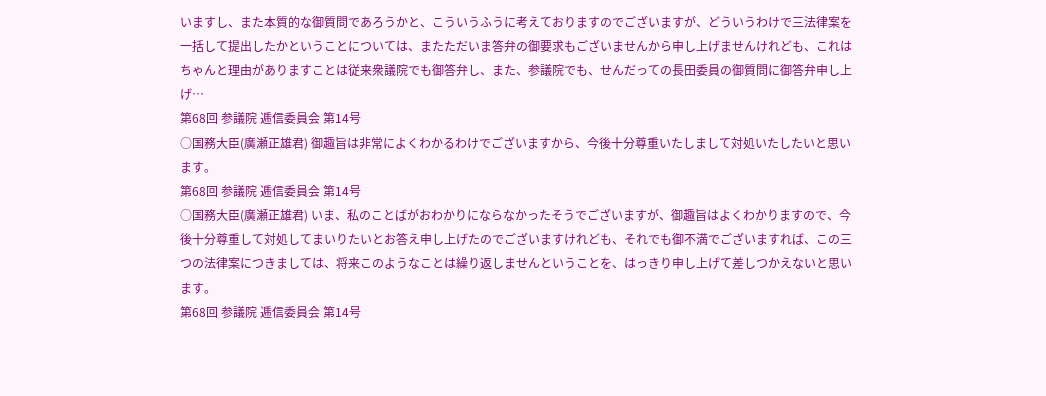いますし、また本質的な御質問であろうかと、こういうふうに考えておりますのでございますが、どういうわけで三法律案を一括して提出したかということについては、またただいま答弁の御要求もございませんから申し上げませんけれども、これはちゃんと理由がありますことは従来衆議院でも御答弁し、また、参議院でも、せんだっての長田委員の御質問に御答弁申し上げ…
第68回 参議院 逓信委員会 第14号
○国務大臣(廣瀬正雄君) 御趣旨は非常によくわかるわけでございますから、今後十分尊重いたしまして対処いたしたいと思います。
第68回 参議院 逓信委員会 第14号
○国務大臣(廣瀬正雄君) いま、私のことばがおわかりにならなかったそうでございますが、御趣旨はよくわかりますので、今後十分尊重して対処してまいりたいとお答え申し上げたのでございますけれども、それでも御不満でございますれば、この三つの法律案につきましては、将来このようなことは繰り返しませんということを、はっきり申し上げて差しつかえないと思います。
第68回 参議院 逓信委員会 第14号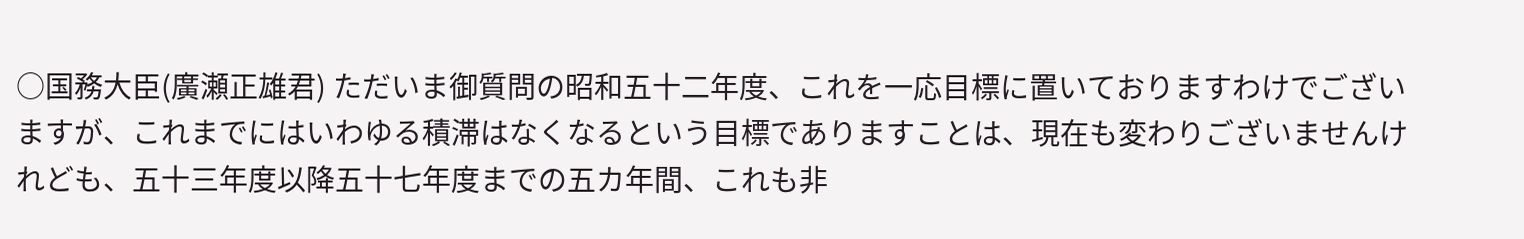○国務大臣(廣瀬正雄君) ただいま御質問の昭和五十二年度、これを一応目標に置いておりますわけでございますが、これまでにはいわゆる積滞はなくなるという目標でありますことは、現在も変わりございませんけれども、五十三年度以降五十七年度までの五カ年間、これも非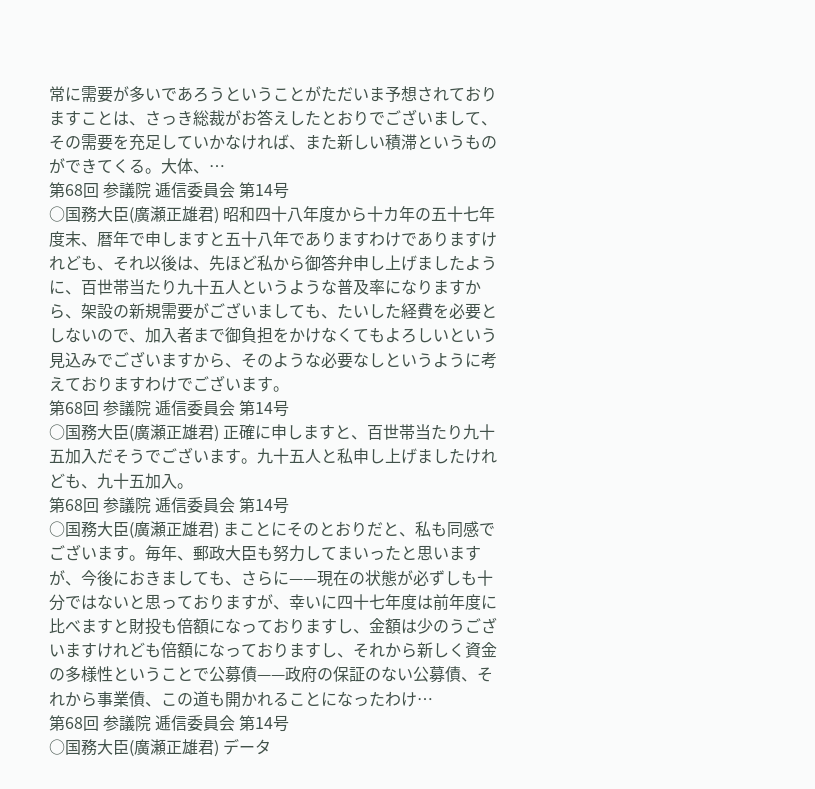常に需要が多いであろうということがただいま予想されておりますことは、さっき総裁がお答えしたとおりでございまして、その需要を充足していかなければ、また新しい積滞というものができてくる。大体、…
第68回 参議院 逓信委員会 第14号
○国務大臣(廣瀬正雄君) 昭和四十八年度から十カ年の五十七年度末、暦年で申しますと五十八年でありますわけでありますけれども、それ以後は、先ほど私から御答弁申し上げましたように、百世帯当たり九十五人というような普及率になりますから、架設の新規需要がございましても、たいした経費を必要としないので、加入者まで御負担をかけなくてもよろしいという見込みでございますから、そのような必要なしというように考えておりますわけでございます。
第68回 参議院 逓信委員会 第14号
○国務大臣(廣瀬正雄君) 正確に申しますと、百世帯当たり九十五加入だそうでございます。九十五人と私申し上げましたけれども、九十五加入。
第68回 参議院 逓信委員会 第14号
○国務大臣(廣瀬正雄君) まことにそのとおりだと、私も同感でございます。毎年、郵政大臣も努力してまいったと思いますが、今後におきましても、さらに——現在の状態が必ずしも十分ではないと思っておりますが、幸いに四十七年度は前年度に比べますと財投も倍額になっておりますし、金額は少のうございますけれども倍額になっておりますし、それから新しく資金の多様性ということで公募債——政府の保証のない公募債、それから事業債、この道も開かれることになったわけ…
第68回 参議院 逓信委員会 第14号
○国務大臣(廣瀬正雄君) データ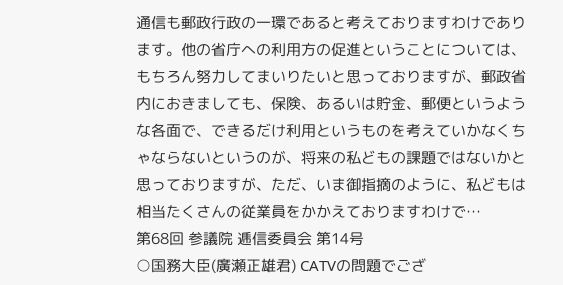通信も郵政行政の一環であると考えておりますわけであります。他の省庁への利用方の促進ということについては、もちろん努力してまいりたいと思っておりますが、郵政省内におきましても、保険、あるいは貯金、郵便というような各面で、できるだけ利用というものを考えていかなくちゃならないというのが、将来の私どもの課題ではないかと思っておりますが、ただ、いま御指摘のように、私どもは相当たくさんの従業員をかかえておりますわけで…
第68回 参議院 逓信委員会 第14号
○国務大臣(廣瀬正雄君) CATVの問題でござ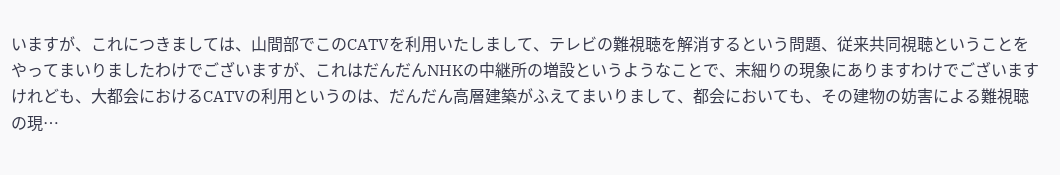いますが、これにつきましては、山間部でこのCATVを利用いたしまして、テレビの難視聴を解消するという問題、従来共同視聴ということをやってまいりましたわけでございますが、これはだんだんNHKの中継所の増設というようなことで、末細りの現象にありますわけでございますけれども、大都会におけるCATVの利用というのは、だんだん高層建築がふえてまいりまして、都会においても、その建物の妨害による難視聴の現…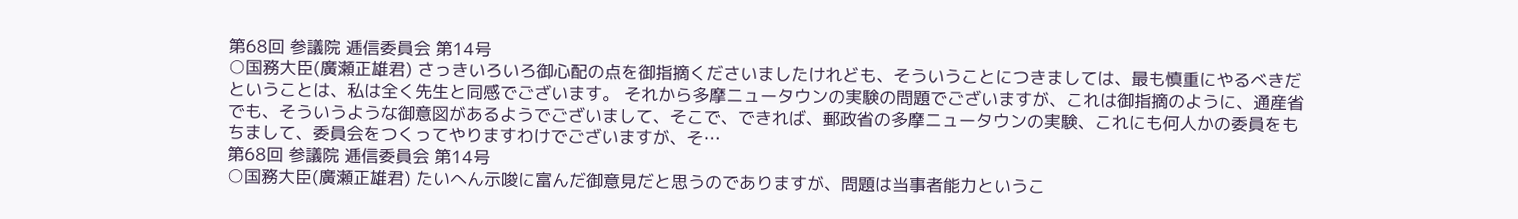第68回 参議院 逓信委員会 第14号
○国務大臣(廣瀬正雄君) さっきいろいろ御心配の点を御指摘くださいましたけれども、そういうことにつきましては、最も慎重にやるべきだということは、私は全く先生と同感でございます。 それから多摩ニュータウンの実験の問題でございますが、これは御指摘のように、通産省でも、そういうような御意図があるようでございまして、そこで、できれば、郵政省の多摩ニュータウンの実験、これにも何人かの委員をもちまして、委員会をつくってやりますわけでございますが、そ…
第68回 参議院 逓信委員会 第14号
○国務大臣(廣瀬正雄君) たいへん示唆に富んだ御意見だと思うのでありますが、問題は当事者能力というこ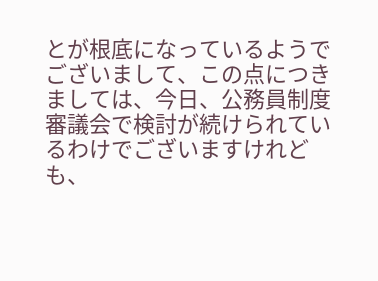とが根底になっているようでございまして、この点につきましては、今日、公務員制度審議会で検討が続けられているわけでございますけれども、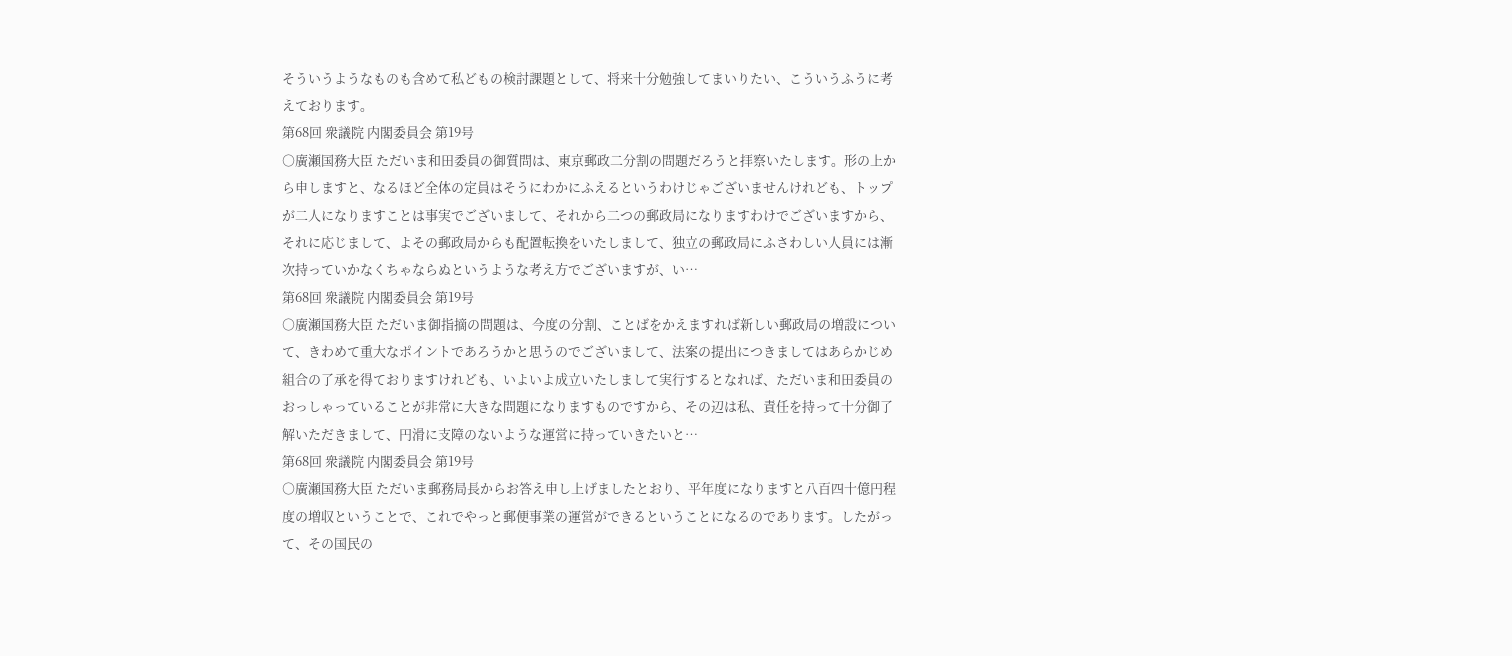そういうようなものも含めて私どもの検討課題として、将来十分勉強してまいりたい、こういうふうに考えております。
第68回 衆議院 内閣委員会 第19号
○廣瀬国務大臣 ただいま和田委員の御質問は、東京郵政二分割の問題だろうと拝察いたします。形の上から申しますと、なるほど全体の定員はそうにわかにふえるというわけじゃございませんけれども、トップが二人になりますことは事実でございまして、それから二つの郵政局になりますわけでございますから、それに応じまして、よその郵政局からも配置転換をいたしまして、独立の郵政局にふさわしい人員には漸次持っていかなくちゃならぬというような考え方でございますが、い…
第68回 衆議院 内閣委員会 第19号
○廣瀬国務大臣 ただいま御指摘の問題は、今度の分割、ことばをかえますれば新しい郵政局の増設について、きわめて重大なポイントであろうかと思うのでございまして、法案の提出につきましてはあらかじめ組合の了承を得ておりますけれども、いよいよ成立いたしまして実行するとなれば、ただいま和田委員のおっしゃっていることが非常に大きな問題になりますものですから、その辺は私、責任を持って十分御了解いただきまして、円滑に支障のないような運営に持っていきたいと…
第68回 衆議院 内閣委員会 第19号
○廣瀬国務大臣 ただいま郵務局長からお答え申し上げましたとおり、平年度になりますと八百四十億円程度の増収ということで、これでやっと郵便事業の運営ができるということになるのであります。したがって、その国民の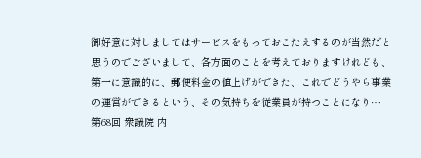御好意に対しましてはサービスをもっておこたえするのが当然だと思うのでございまして、各方面のことを考えておりますけれども、第一に意識的に、郵便料金の値上げができた、これでどうやら事業の運営ができるという、その気持ちを従業員が持つことになり…
第68回 衆議院 内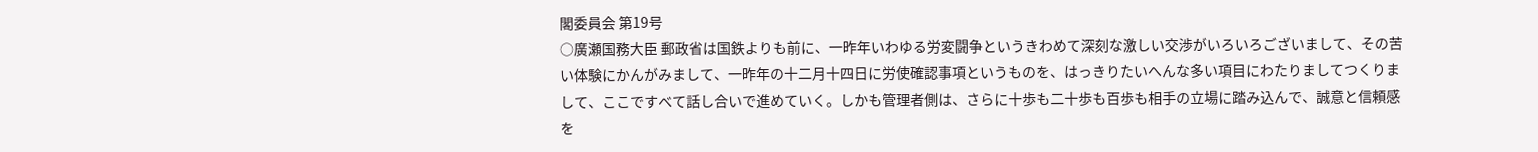閣委員会 第19号
○廣瀬国務大臣 郵政省は国鉄よりも前に、一昨年いわゆる労変闘争というきわめて深刻な激しい交渉がいろいろございまして、その苦い体験にかんがみまして、一昨年の十二月十四日に労使確認事項というものを、はっきりたいへんな多い項目にわたりましてつくりまして、ここですべて話し合いで進めていく。しかも管理者側は、さらに十歩も二十歩も百歩も相手の立場に踏み込んで、誠意と信頼感を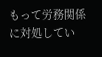もって労務関係に対処してい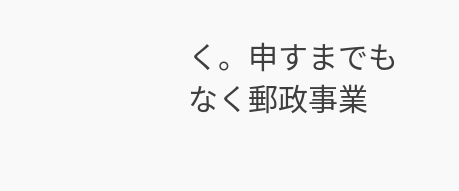く。申すまでもなく郵政事業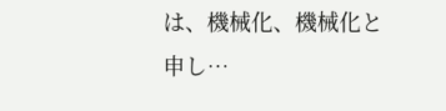は、機械化、機械化と申し…